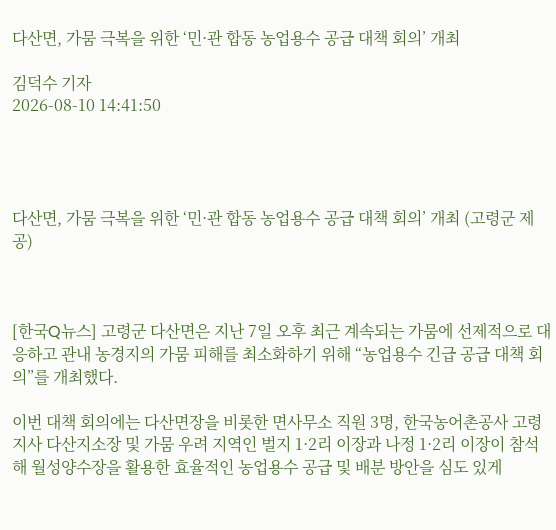다산면, 가뭄 극복을 위한 ‘민·관 합동 농업용수 공급 대책 회의’ 개최

김덕수 기자
2026-08-10 14:41:50




다산면, 가뭄 극복을 위한 ‘민·관 합동 농업용수 공급 대책 회의’ 개최 (고령군 제공)



[한국Q뉴스] 고령군 다산면은 지난 7일 오후 최근 계속되는 가뭄에 선제적으로 대응하고 관내 농경지의 가뭄 피해를 최소화하기 위해 “농업용수 긴급 공급 대책 회의”를 개최했다.

이번 대책 회의에는 다산면장을 비롯한 면사무소 직원 3명, 한국농어촌공사 고령지사 다산지소장 및 가뭄 우려 지역인 벌지 1·2리 이장과 나정 1·2리 이장이 참석해 월성양수장을 활용한 효율적인 농업용수 공급 및 배분 방안을 심도 있게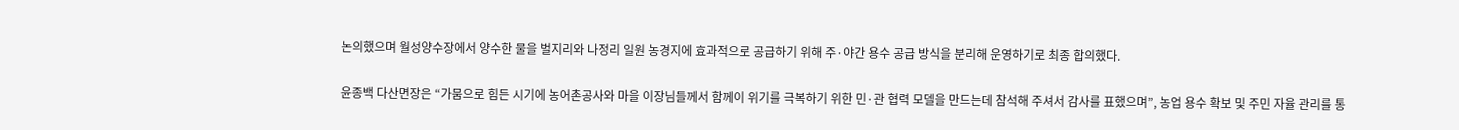논의했으며 월성양수장에서 양수한 물을 벌지리와 나정리 일원 농경지에 효과적으로 공급하기 위해 주·야간 용수 공급 방식을 분리해 운영하기로 최종 합의했다.

윤종백 다산면장은 “가뭄으로 힘든 시기에 농어촌공사와 마을 이장님들께서 함께이 위기를 극복하기 위한 민·관 협력 모델을 만드는데 참석해 주셔서 감사를 표했으며”, 농업 용수 확보 및 주민 자율 관리를 통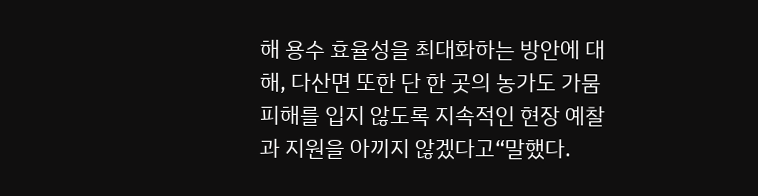해 용수 효율성을 최대화하는 방안에 대해, 다산면 또한 단 한 곳의 농가도 가뭄 피해를 입지 않도록 지속적인 현장 예찰과 지원을 아끼지 않겠다고“말했다.